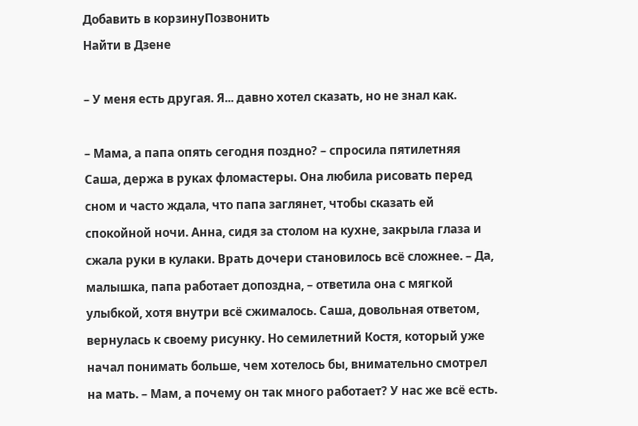Добавить в корзинуПозвонить
Найти в Дзене

– У меня есть другая. Я... давно хотел сказать, но не знал как.

– Мама, а папа опять сегодня поздно? – спросила пятилетняя Саша, держа в руках фломастеры. Она любила рисовать перед сном и часто ждала, что папа заглянет, чтобы сказать ей спокойной ночи. Анна, сидя за столом на кухне, закрыла глаза и сжала руки в кулаки. Врать дочери становилось всё сложнее. – Да, малышка, папа работает допоздна, – ответила она с мягкой улыбкой, хотя внутри всё сжималось. Саша, довольная ответом, вернулась к своему рисунку. Но семилетний Костя, который уже начал понимать больше, чем хотелось бы, внимательно смотрел на мать. – Мам, а почему он так много работает? У нас же всё есть.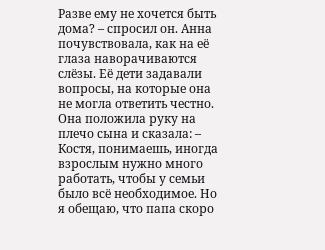Разве ему не хочется быть дома? – спросил он. Анна почувствовала, как на её глаза наворачиваются слёзы. Её дети задавали вопросы, на которые она не могла ответить честно. Она положила руку на плечо сына и сказала: – Костя, понимаешь, иногда взрослым нужно много работать, чтобы у семьи было всё необходимое. Но я обещаю, что папа скоро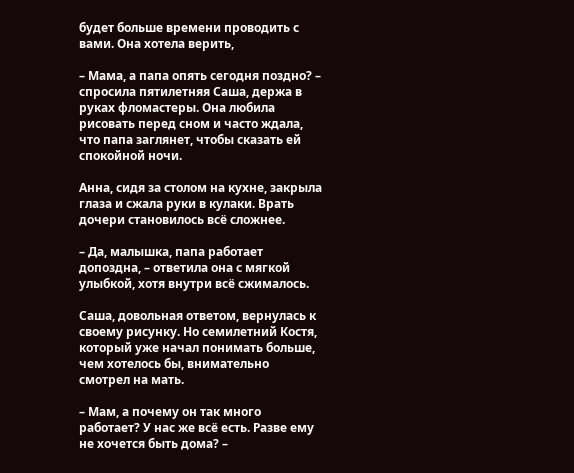будет больше времени проводить с вами. Она хотела верить,

– Мама, а папа опять сегодня поздно? – спросила пятилетняя Саша, держа в руках фломастеры. Она любила рисовать перед сном и часто ждала, что папа заглянет, чтобы сказать ей спокойной ночи.

Анна, сидя за столом на кухне, закрыла глаза и сжала руки в кулаки. Врать дочери становилось всё сложнее.

– Да, малышка, папа работает допоздна, – ответила она с мягкой улыбкой, хотя внутри всё сжималось.

Саша, довольная ответом, вернулась к своему рисунку. Но семилетний Костя, который уже начал понимать больше, чем хотелось бы, внимательно смотрел на мать.

– Мам, а почему он так много работает? У нас же всё есть. Разве ему не хочется быть дома? –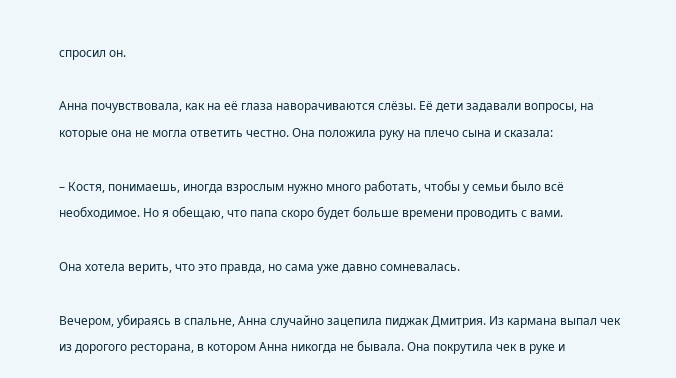спросил он.

Анна почувствовала, как на её глаза наворачиваются слёзы. Её дети задавали вопросы, на которые она не могла ответить честно. Она положила руку на плечо сына и сказала:

– Костя, понимаешь, иногда взрослым нужно много работать, чтобы у семьи было всё необходимое. Но я обещаю, что папа скоро будет больше времени проводить с вами.

Она хотела верить, что это правда, но сама уже давно сомневалась.

Вечером, убираясь в спальне, Анна случайно зацепила пиджак Дмитрия. Из кармана выпал чек из дорогого ресторана, в котором Анна никогда не бывала. Она покрутила чек в руке и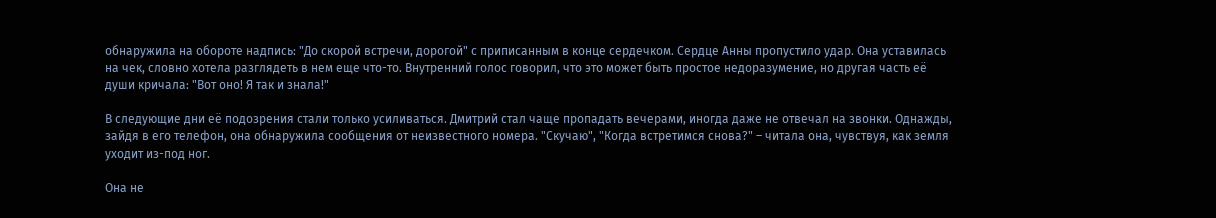обнаружила на обороте надпись: "До скорой встречи, дорогой" с приписанным в конце сердечком. Сердце Анны пропустило удар. Она уставилась на чек, словно хотела разглядеть в нем еще что-то. Внутренний голос говорил, что это может быть простое недоразумение, но другая часть её души кричала: "Вот оно! Я так и знала!"

В следующие дни её подозрения стали только усиливаться. Дмитрий стал чаще пропадать вечерами, иногда даже не отвечал на звонки. Однажды, зайдя в его телефон, она обнаружила сообщения от неизвестного номера. "Скучаю", "Когда встретимся снова?" – читала она, чувствуя, как земля уходит из-под ног.

Она не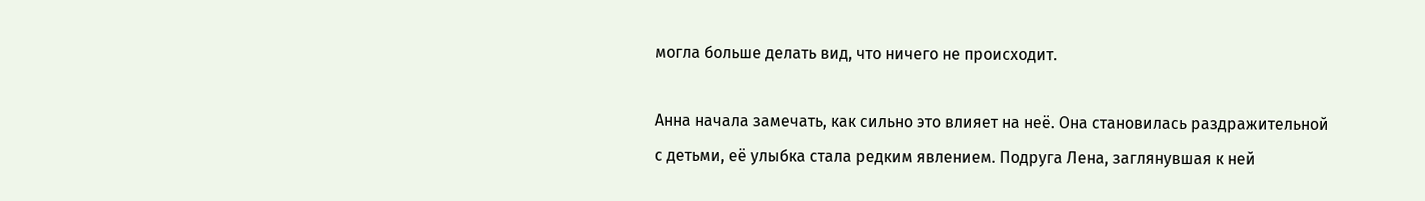могла больше делать вид, что ничего не происходит.

Анна начала замечать, как сильно это влияет на неё. Она становилась раздражительной с детьми, её улыбка стала редким явлением. Подруга Лена, заглянувшая к ней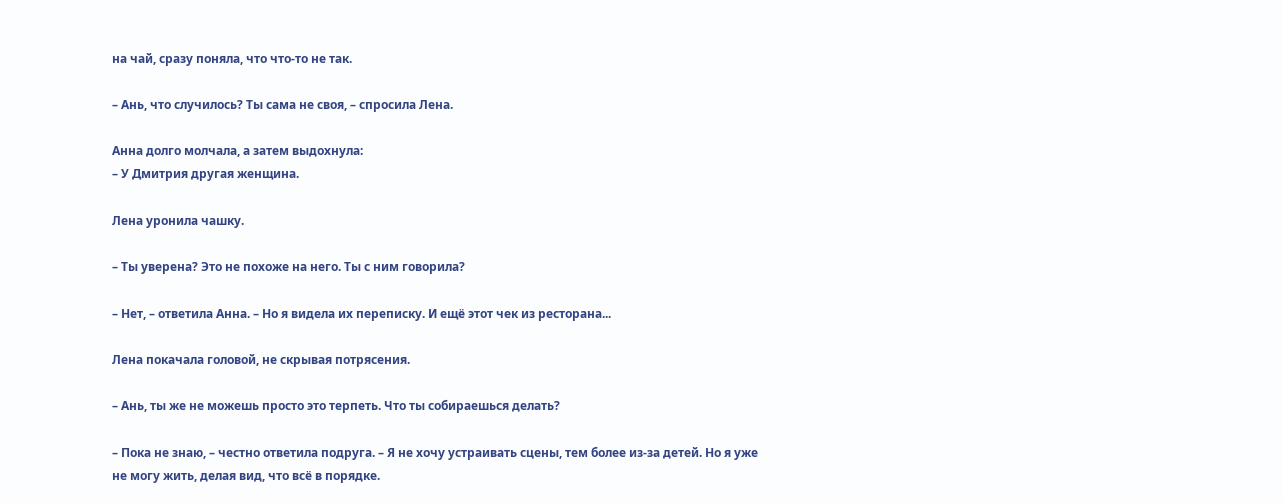на чай, сразу поняла, что что-то не так.

– Ань, что случилось? Ты сама не своя, – спросила Лена.

Анна долго молчала, а затем выдохнула:
– У Дмитрия другая женщина.

Лена уронила чашку.

– Ты уверена? Это не похоже на него. Ты с ним говорила?

– Нет, – ответила Анна. – Но я видела их переписку. И ещё этот чек из ресторана...

Лена покачала головой, не скрывая потрясения.

– Ань, ты же не можешь просто это терпеть. Что ты собираешься делать?

– Пока не знаю, – честно ответила подруга. – Я не хочу устраивать сцены, тем более из-за детей. Но я уже не могу жить, делая вид, что всё в порядке.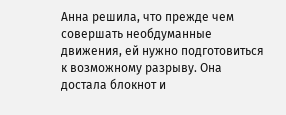Анна решила, что прежде чем совершать необдуманные движения, ей нужно подготовиться к возможному разрыву. Она достала блокнот и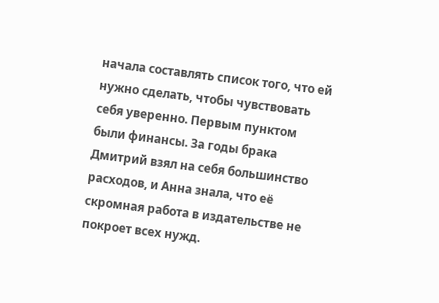начала составлять список того, что ей нужно сделать, чтобы чувствовать себя уверенно. Первым пунктом были финансы. За годы брака Дмитрий взял на себя большинство расходов, и Анна знала, что её скромная работа в издательстве не покроет всех нужд.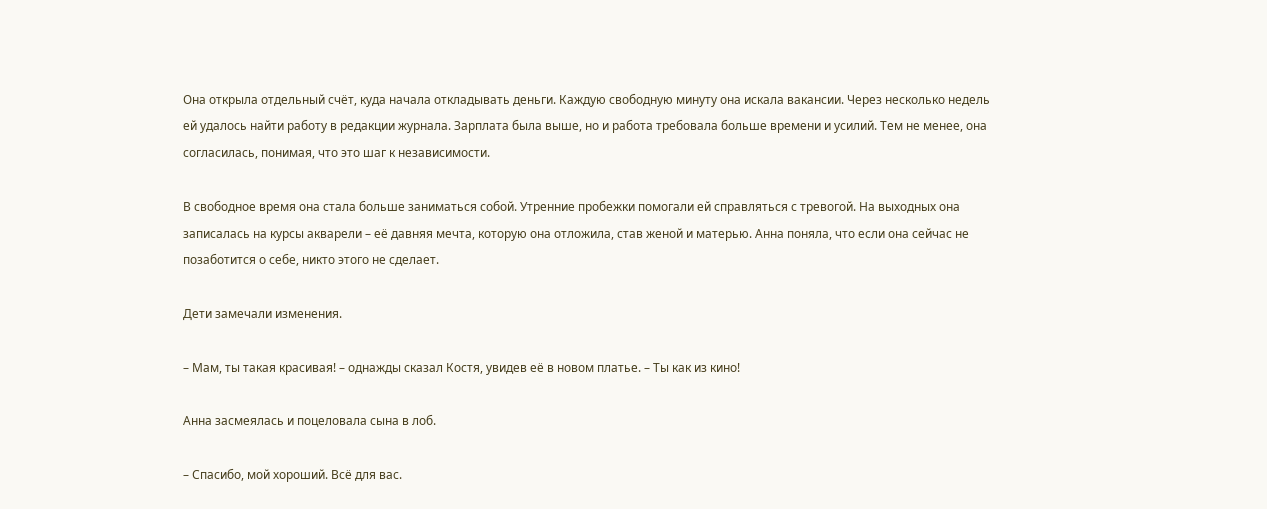Она открыла отдельный счёт, куда начала откладывать деньги. Каждую свободную минуту она искала вакансии. Через несколько недель ей удалось найти работу в редакции журнала. Зарплата была выше, но и работа требовала больше времени и усилий. Тем не менее, она согласилась, понимая, что это шаг к независимости.

В свободное время она стала больше заниматься собой. Утренние пробежки помогали ей справляться с тревогой. На выходных она записалась на курсы акварели – её давняя мечта, которую она отложила, став женой и матерью. Анна поняла, что если она сейчас не позаботится о себе, никто этого не сделает.

Дети замечали изменения.

– Мам, ты такая красивая! – однажды сказал Костя, увидев её в новом платье. – Ты как из кино!

Анна засмеялась и поцеловала сына в лоб.

– Спасибо, мой хороший. Всё для вас.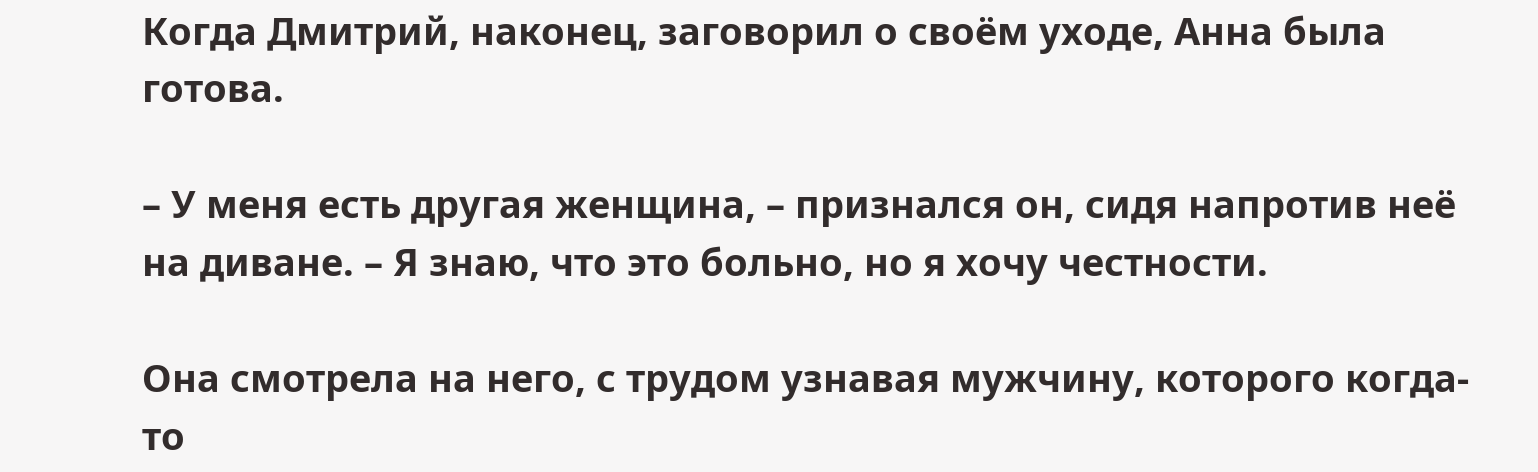Когда Дмитрий, наконец, заговорил о своём уходе, Анна была готова.

– У меня есть другая женщина, – признался он, сидя напротив неё на диване. – Я знаю, что это больно, но я хочу честности.

Она смотрела на него, с трудом узнавая мужчину, которого когда-то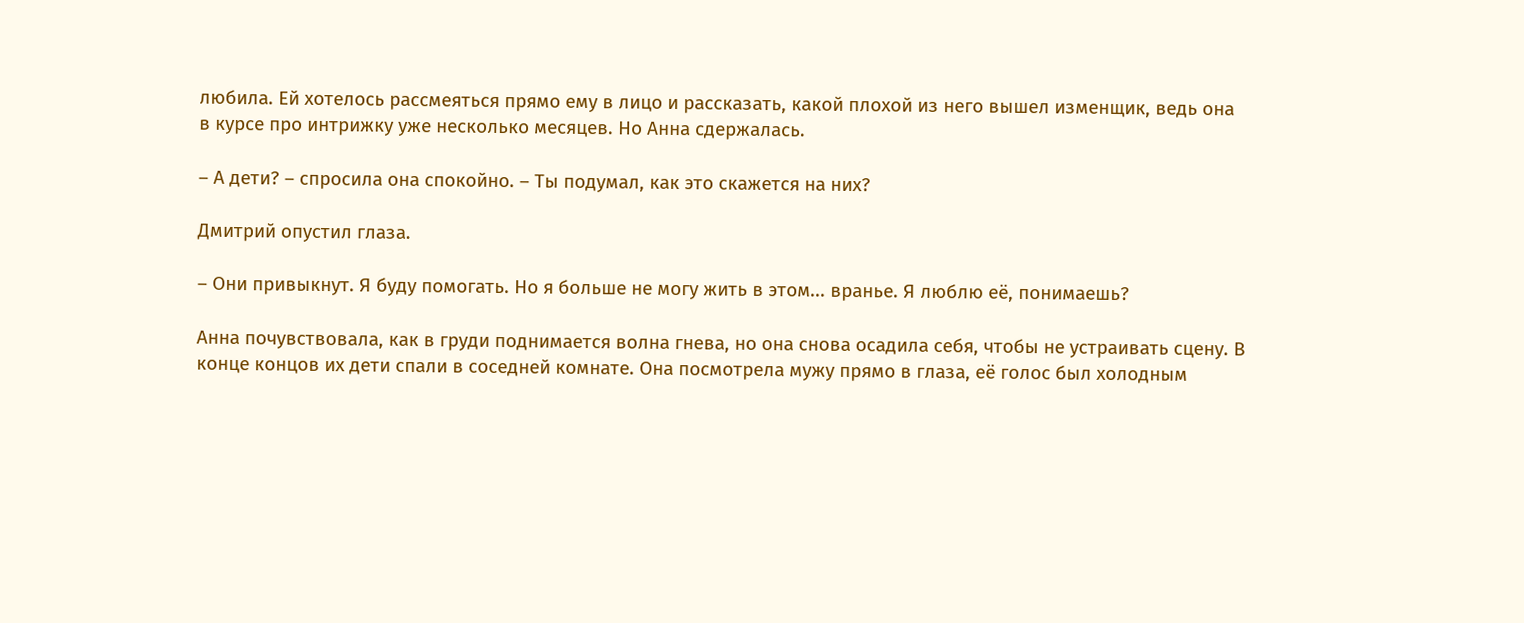любила. Ей хотелось рассмеяться прямо ему в лицо и рассказать, какой плохой из него вышел изменщик, ведь она в курсе про интрижку уже несколько месяцев. Но Анна сдержалась.

– А дети? – спросила она спокойно. – Ты подумал, как это скажется на них?

Дмитрий опустил глаза.

– Они привыкнут. Я буду помогать. Но я больше не могу жить в этом... вранье. Я люблю её, понимаешь?

Анна почувствовала, как в груди поднимается волна гнева, но она снова осадила себя, чтобы не устраивать сцену. В конце концов их дети спали в соседней комнате. Она посмотрела мужу прямо в глаза, её голос был холодным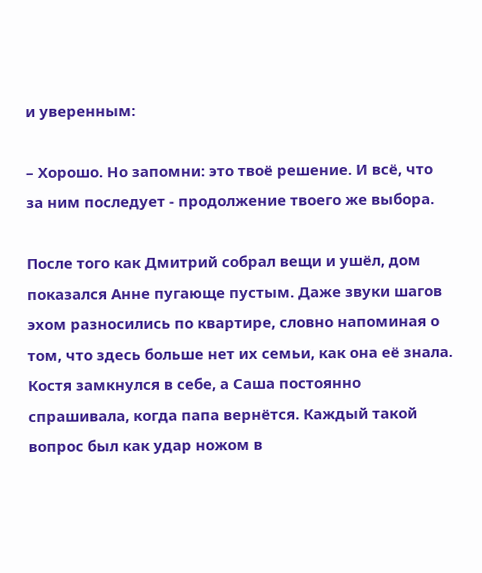и уверенным:

– Хорошо. Но запомни: это твоё решение. И всё, что за ним последует - продолжение твоего же выбора.

После того как Дмитрий собрал вещи и ушёл, дом показался Анне пугающе пустым. Даже звуки шагов эхом разносились по квартире, словно напоминая о том, что здесь больше нет их семьи, как она её знала. Костя замкнулся в себе, а Саша постоянно спрашивала, когда папа вернётся. Каждый такой вопрос был как удар ножом в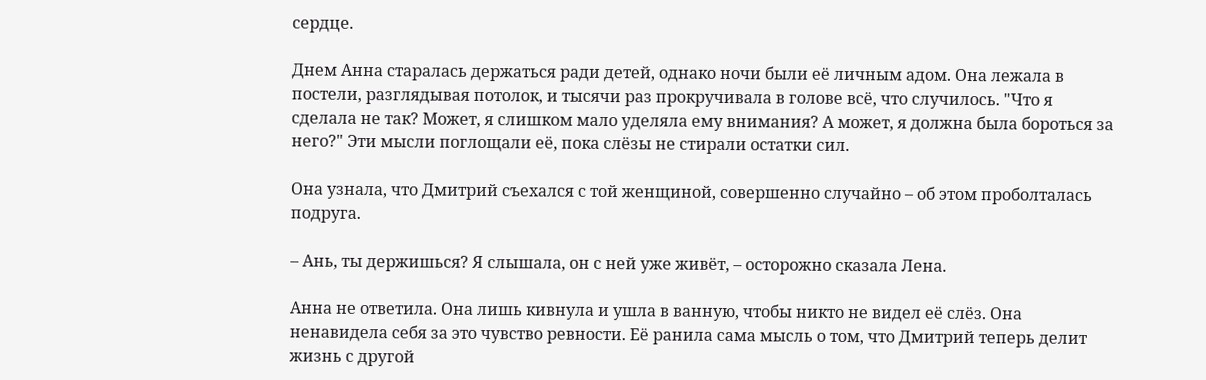сердце.

Днем Анна старалась держаться ради детей, однако ночи были её личным адом. Она лежала в постели, разглядывая потолок, и тысячи раз прокручивала в голове всё, что случилось. "Что я сделала не так? Может, я слишком мало уделяла ему внимания? А может, я должна была бороться за него?" Эти мысли поглощали её, пока слёзы не стирали остатки сил.

Она узнала, что Дмитрий съехался с той женщиной, совершенно случайно – об этом проболталась подруга.

– Ань, ты держишься? Я слышала, он с ней уже живёт, – осторожно сказала Лена.

Анна не ответила. Она лишь кивнула и ушла в ванную, чтобы никто не видел её слёз. Она ненавидела себя за это чувство ревности. Её ранила сама мысль о том, что Дмитрий теперь делит жизнь с другой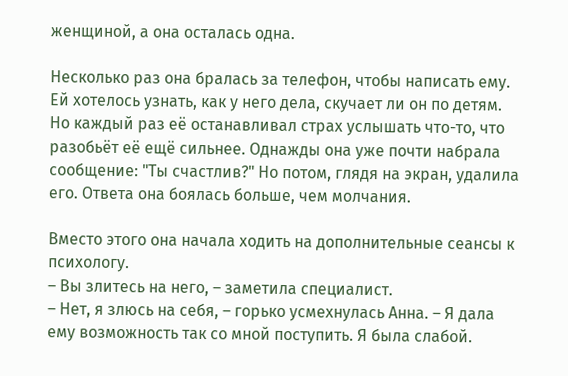женщиной, а она осталась одна.

Несколько раз она бралась за телефон, чтобы написать ему. Ей хотелось узнать, как у него дела, скучает ли он по детям. Но каждый раз её останавливал страх услышать что-то, что разобьёт её ещё сильнее. Однажды она уже почти набрала сообщение: "Ты счастлив?" Но потом, глядя на экран, удалила его. Ответа она боялась больше, чем молчания.

Вместо этого она начала ходить на дополнительные сеансы к психологу.
– Вы злитесь на него, – заметила специалист.
– Нет, я злюсь на себя, – горько усмехнулась Анна. – Я дала ему возможность так со мной поступить. Я была слабой.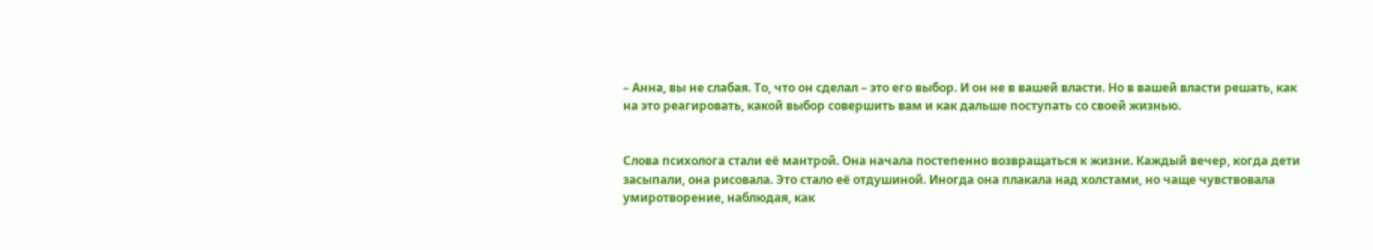– Анна, вы не слабая. То, что он сделал – это его выбор. И он не в вашей власти. Но в вашей власти решать, как на это реагировать, какой выбор совершить вам и как дальше поступать со своей жизнью.


Слова психолога стали её мантрой. Она начала постепенно возвращаться к жизни. Каждый вечер, когда дети засыпали, она рисовала. Это стало её отдушиной. Иногда она плакала над холстами, но чаще чувствовала умиротворение, наблюдая, как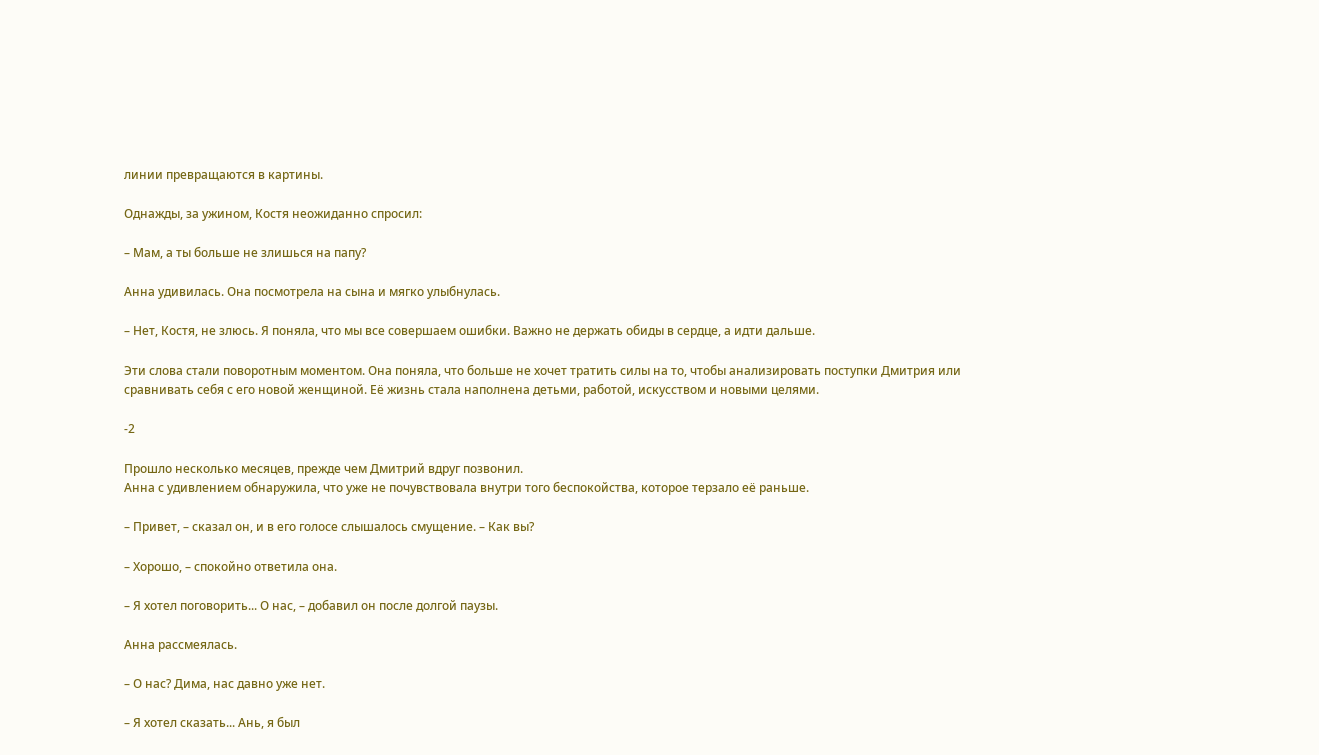линии превращаются в картины.

Однажды, за ужином, Костя неожиданно спросил:

– Мам, а ты больше не злишься на папу?

Анна удивилась. Она посмотрела на сына и мягко улыбнулась.

– Нет, Костя, не злюсь. Я поняла, что мы все совершаем ошибки. Важно не держать обиды в сердце, а идти дальше.

Эти слова стали поворотным моментом. Она поняла, что больше не хочет тратить силы на то, чтобы анализировать поступки Дмитрия или сравнивать себя с его новой женщиной. Её жизнь стала наполнена детьми, работой, искусством и новыми целями.

-2

Прошло несколько месяцев, прежде чем Дмитрий вдруг позвонил.
Анна с удивлением обнаружила, что уже не почувствовала внутри того беспокойства, которое терзало её раньше.

– Привет, – сказал он, и в его голосе слышалось смущение. – Как вы?

– Хорошо, – спокойно ответила она.

– Я хотел поговорить... О нас, – добавил он после долгой паузы.

Анна рассмеялась.

– О нас? Дима, нас давно уже нет.

– Я хотел сказать... Ань, я был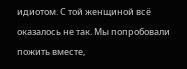идиотом. С той женщиной всё оказалось не так. Мы попробовали пожить вместе,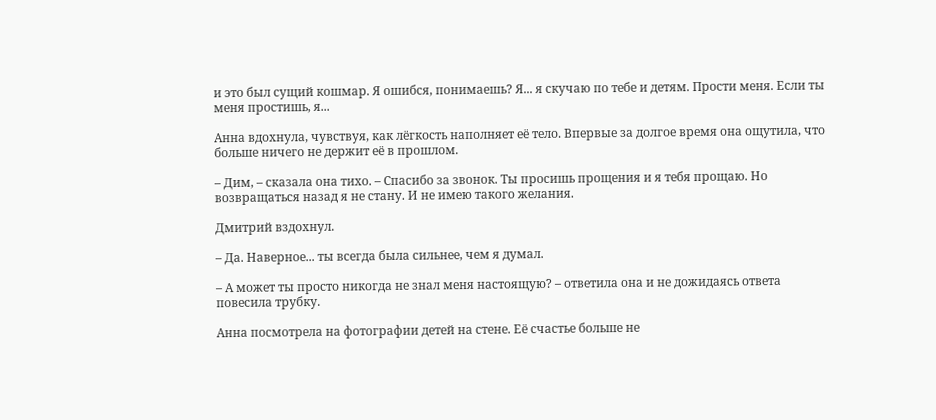и это был сущий кошмар. Я ошибся, понимаешь? Я... я скучаю по тебе и детям. Прости меня. Если ты меня простишь, я...

Анна вдохнула, чувствуя, как лёгкость наполняет её тело. Впервые за долгое время она ощутила, что больше ничего не держит её в прошлом.

– Дим, – сказала она тихо. – Спасибо за звонок. Ты просишь прощения и я тебя прощаю. Но возвращаться назад я не стану. И не имею такого желания.

Дмитрий вздохнул.

– Да. Наверное... ты всегда была сильнее, чем я думал.

– А может ты просто никогда не знал меня настоящую? – ответила она и не дожидаясь ответа повесила трубку.

Анна посмотрела на фотографии детей на стене. Её счастье больше не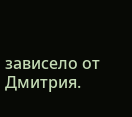зависело от Дмитрия.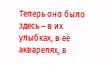Теперь оно было здесь – в их улыбках, в её акварелях, в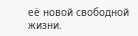её новой свободной жизни.